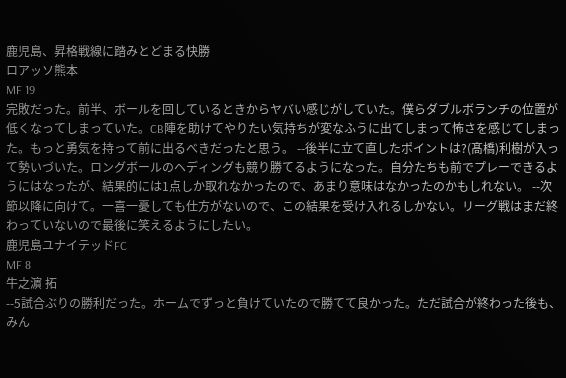鹿児島、昇格戦線に踏みとどまる快勝
ロアッソ熊本
MF 19
完敗だった。前半、ボールを回しているときからヤバい感じがしていた。僕らダブルボランチの位置が低くなってしまっていた。CB陣を助けてやりたい気持ちが変なふうに出てしまって怖さを感じてしまった。もっと勇気を持って前に出るべきだったと思う。 --後半に立て直したポイントは?(髙橋)利樹が入って勢いづいた。ロングボールのヘディングも競り勝てるようになった。自分たちも前でプレーできるようにはなったが、結果的には1点しか取れなかったので、あまり意味はなかったのかもしれない。 --次節以降に向けて。一喜一憂しても仕方がないので、この結果を受け入れるしかない。リーグ戦はまだ終わっていないので最後に笑えるようにしたい。
鹿児島ユナイテッドFC
MF 8
牛之濵 拓
--5試合ぶりの勝利だった。ホームでずっと負けていたので勝てて良かった。ただ試合が終わった後も、みん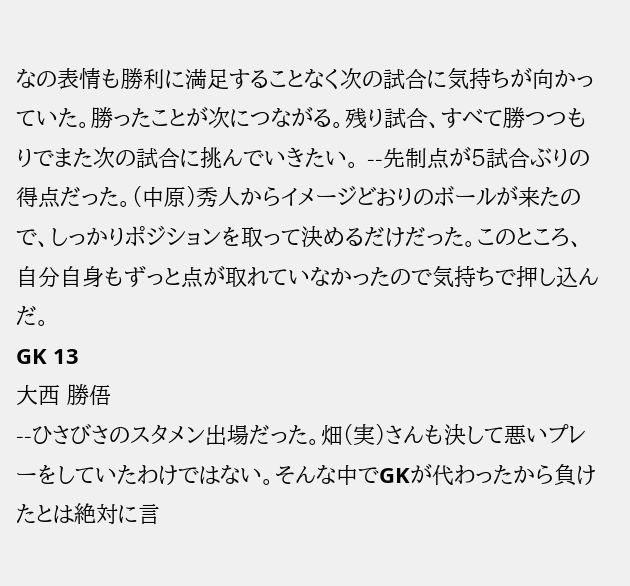なの表情も勝利に満足することなく次の試合に気持ちが向かっていた。勝ったことが次につながる。残り試合、すべて勝つつもりでまた次の試合に挑んでいきたい。 --先制点が5試合ぶりの得点だった。(中原)秀人からイメージどおりのボールが来たので、しっかりポジションを取って決めるだけだった。このところ、自分自身もずっと点が取れていなかったので気持ちで押し込んだ。
GK 13
大西 勝俉
--ひさびさのスタメン出場だった。畑(実)さんも決して悪いプレーをしていたわけではない。そんな中でGKが代わったから負けたとは絶対に言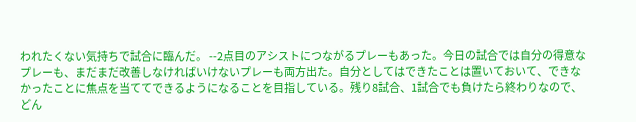われたくない気持ちで試合に臨んだ。 --2点目のアシストにつながるプレーもあった。今日の試合では自分の得意なプレーも、まだまだ改善しなければいけないプレーも両方出た。自分としてはできたことは置いておいて、できなかったことに焦点を当ててできるようになることを目指している。残り8試合、1試合でも負けたら終わりなので、どん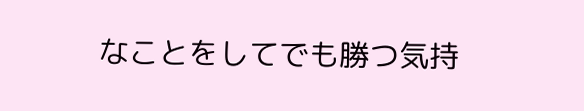なことをしてでも勝つ気持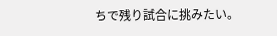ちで残り試合に挑みたい。